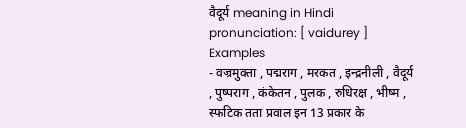वैदूर्य meaning in Hindi
pronunciation: [ vaidurey ]
Examples
- वज्रमुक्ता , पद्मराग , मरकत , इन्द्रनीली , वैदूर्य , पुष्पराग , कंकेतन , पुलक , रुधिरक्ष , भीष्म , स्फटिक तता प्रवाल इन 13 प्रकार के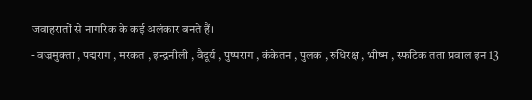जवाहरातों से नागरिक के कई अलंकार बनते हैं।
- वज्रमुक्ता , पद्मराग , मरकत , इन्द्रनीली , वैदूर्य , पुष्पराग , कंकेतन , पुलक , रुधिरक्ष , भीष्म , स्फटिक तता प्रवाल इन 13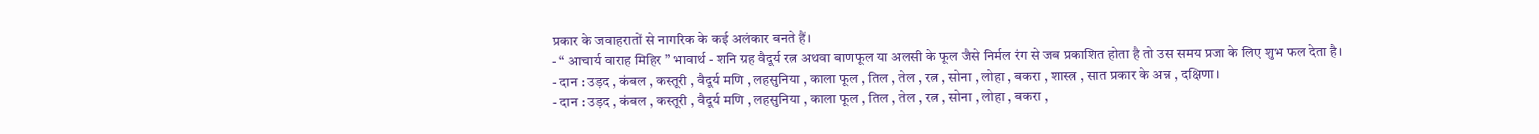प्रकार के जवाहरातों से नागरिक के कई अलंकार बनते हैं।
- “ आचार्य वाराह मिहिर ” भावार्थ - शनि ग्रह वैदूर्य रत्न अथवा बाणफूल या अलसी के फूल जैसे निर्मल रंग से जब प्रकाशित होता है तो उस समय प्रजा के लिए शुभ फल देता है।
- दान : उड़द , कंबल , कस्तूरी , वैदूर्य मणि , लहसुनिया , काला फूल , तिल , तेल , रत्न , सोना , लोहा , बकरा , शास्त्र , सात प्रकार के अन्न , दक्षिणा।
- दान : उड़द , कंबल , कस्तूरी , वैदूर्य मणि , लहसुनिया , काला फूल , तिल , तेल , रत्न , सोना , लोहा , बकरा ,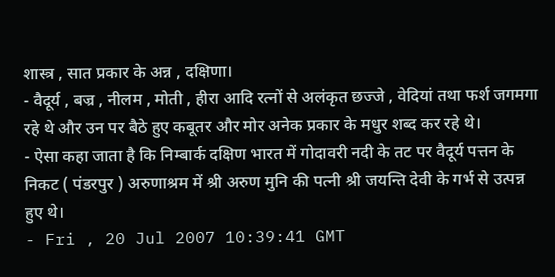शास्त्र , सात प्रकार के अन्न , दक्षिणा।
- वैदूर्य , बज्र , नीलम , मोती , हीरा आदि रत्नों से अलंकृत छज्जे , वेदियां तथा फर्श जगमगा रहे थे और उन पर बैठे हुए कबूतर और मोर अनेक प्रकार के मधुर शब्द कर रहे थे।
- ऐसा कहा जाता है कि निम्बार्क दक्षिण भारत में गोदावरी नदी के तट पर वैदूर्य पत्तन के निकट ( पंडरपुर ) अरुणाश्रम में श्री अरुण मुनि की पत्नी श्री जयन्ति देवी के गर्भ से उत्पन्न हुए थे।
- Fri , 20 Jul 2007 10:39:41 GMT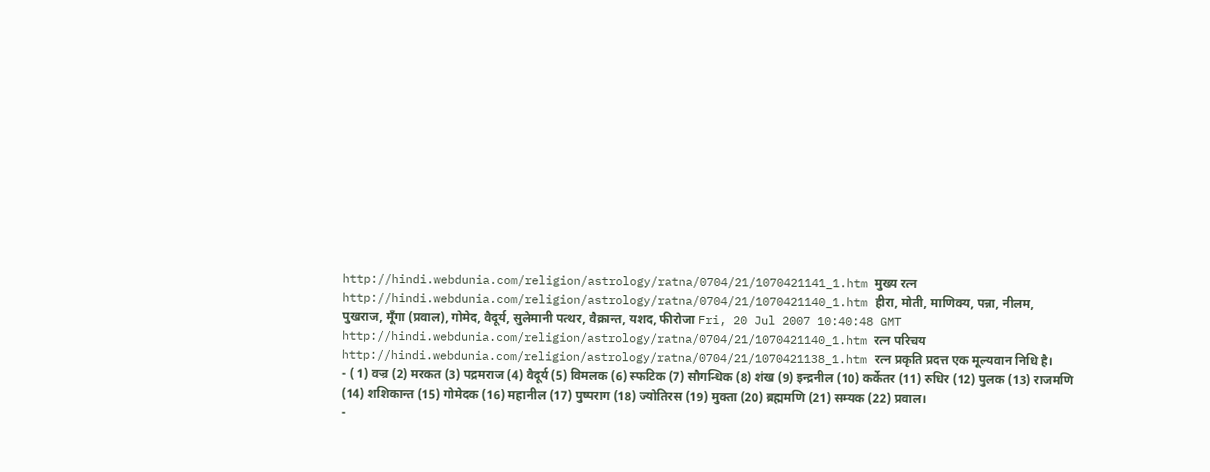http://hindi.webdunia.com/religion/astrology/ratna/0704/21/1070421141_1.htm मुख्य रत्न http://hindi.webdunia.com/religion/astrology/ratna/0704/21/1070421140_1.htm हीरा, मोती, माणिक्य, पन्ना, नीलम, पुखराज, मूँगा (प्रवाल), गोमेद, वैदूर्य, सुलेमानी पत्थर, वैक्रान्त, यशद, फीरोजा Fri, 20 Jul 2007 10:40:48 GMT http://hindi.webdunia.com/religion/astrology/ratna/0704/21/1070421140_1.htm रत्न परिचय http://hindi.webdunia.com/religion/astrology/ratna/0704/21/1070421138_1.htm रत्न प्रकृति प्रदत्त एक मूल्यवान निधि है।
- ( 1) वज्र (2) मरकत (3) पद्रमराज (4) वैदूर्य (5) विमलक (6) स्फटिक (7) सौगन्धिक (8) शंख (9) इन्द्रनील (10) कर्केतर (11) रुधिर (12) पुलक (13) राजमणि (14) शशिकान्त (15) गोमेदक (16) महानील (17) पुष्पराग (18) ज्योतिरस (19) मुक्ता (20) ब्रह्ममणि (21) सम्यक (22) प्रवाल।
-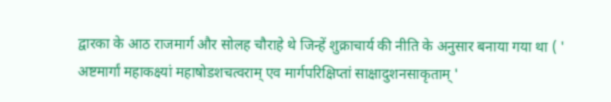द्वारका के आठ राजमार्ग और सोलह चौराहे थे जिन्हें शुक्राचार्य की नीति के अनुसार बनाया गया था ( ' अष्टमार्गां महाकक्ष्यां महाषोडशचत्वराम् एव मार्गपरिक्षिप्तां साक्षादुशनसाकृताम् '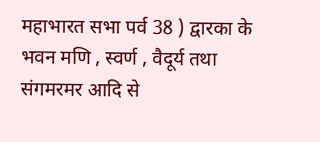महाभारत सभा पर्व 38 ) द्वारका के भवन मणि , स्वर्ण , वैदूर्य तथा संगमरमर आदि से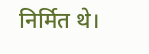निर्मित थे।